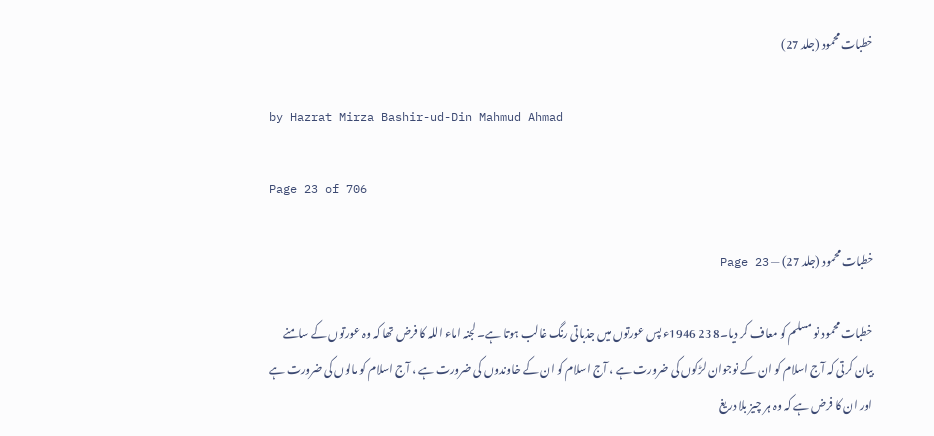خطبات محمود (جلد 27)

by Hazrat Mirza Bashir-ud-Din Mahmud Ahmad

Page 23 of 706

خطبات محمود (جلد 27) — Page 23

خطبات محمود نو مسلم کو معاف کر دیا۔8 23 1946ء پس عورتوں میں جذباتی رنگ غالب ہوتا ہے۔ لجنہ اماء اللہ کا فرض تھا کہ وہ عورتوں کے سامنے بیان کرتی کہ آج اسلام کو ان کے نوجوان لڑکوں کی ضرورت ہے ، آج اسلام کو ان کے خاوندوں کی ضرورت ہے ، آج اسلام کو مالوں کی ضرورت ہے اور ان کا فرض ہے کہ وہ ہر چیز بلا دریغ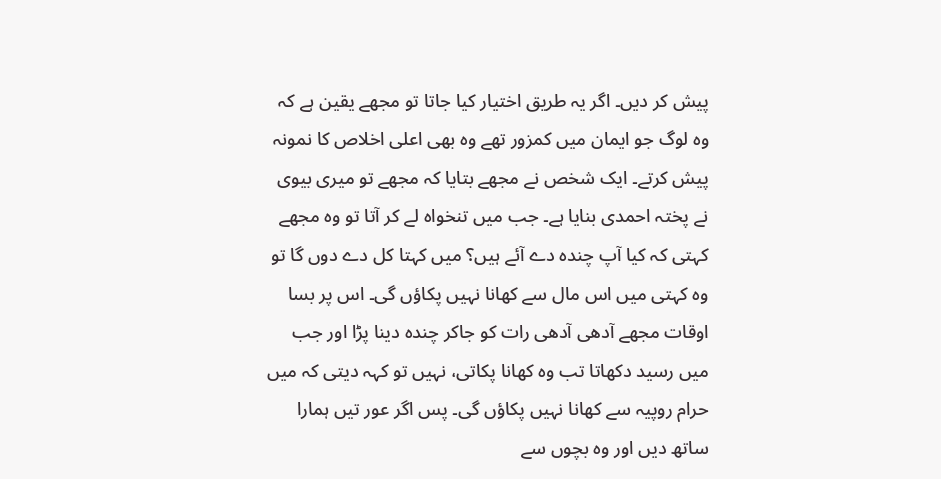پیش کر دیں۔ اگر یہ طریق اختیار کیا جاتا تو مجھے یقین ہے کہ وہ لوگ جو ایمان میں کمزور تھے وہ بھی اعلی اخلاص کا نمونہ پیش کرتے۔ ایک شخص نے مجھے بتایا کہ مجھے تو میری بیوی نے پختہ احمدی بنایا ہے۔ جب میں تنخواہ لے کر آتا تو وہ مجھے کہتی کہ کیا آپ چندہ دے آئے ہیں؟ میں کہتا کل دے دوں گا تو وہ کہتی میں اس مال سے کھانا نہیں پکاؤں گی۔ اس پر بسا اوقات مجھے آدھی آدھی رات کو جاکر چندہ دینا پڑا اور جب میں رسید دکھاتا تب وہ کھانا پکاتی، نہیں تو کہہ دیتی کہ میں حرام روپیہ سے کھانا نہیں پکاؤں گی۔ پس اگر عور تیں ہمارا ساتھ دیں اور وہ بچوں سے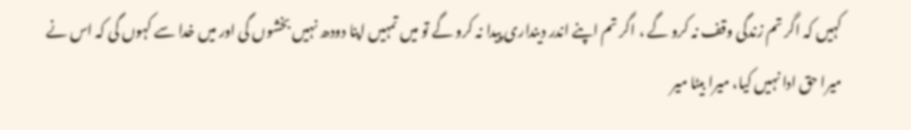کہیں کہ اگر تم زندگی وقف نہ کرو گے ، اگر تم اپنے اندر دینداری پیدا نہ کرو گے تو میں تمہیں اپنا دودھ نہیں بخشوں گی اور میں خدا سے کہوں گی کہ اس نے میرا حق ادا نہیں کیا، میرا بیٹا میر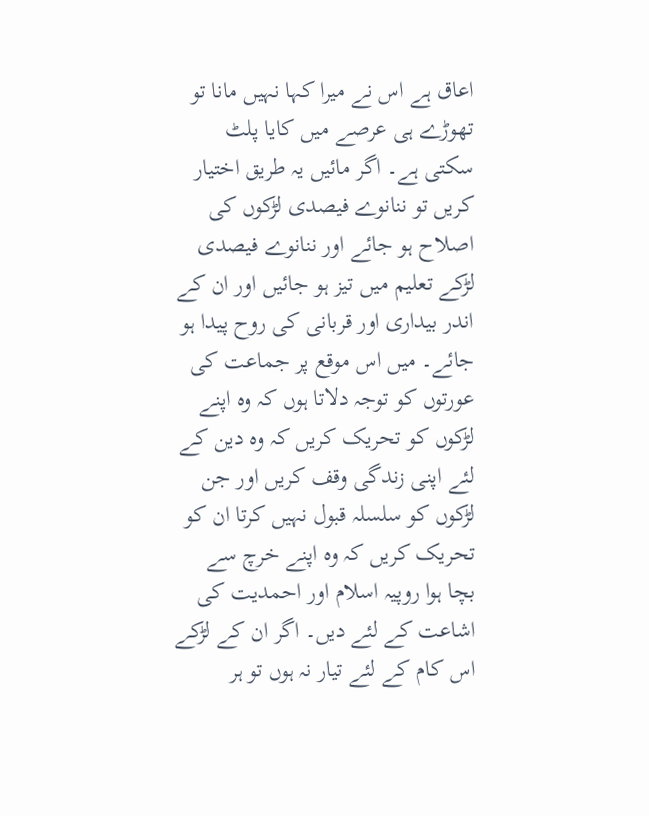اعاق ہے اس نے میرا کہا نہیں مانا تو تھوڑے ہی عرصے میں کایا پلٹ سکتی ہے۔ اگر مائیں یہ طریق اختیار کریں تو ننانوے فیصدی لڑکوں کی اصلاح ہو جائے اور ننانوے فیصدی لڑکے تعلیم میں تیز ہو جائیں اور ان کے اندر بیداری اور قربانی کی روح پیدا ہو جائے۔ میں اس موقع پر جماعت کی عورتوں کو توجہ دلاتا ہوں کہ وہ اپنے لڑکوں کو تحریک کریں کہ وہ دین کے لئے اپنی زندگی وقف کریں اور جن لڑکوں کو سلسلہ قبول نہیں کرتا ان کو تحریک کریں کہ وہ اپنے خرچ سے بچا ہوا روپیہ اسلام اور احمدیت کی اشاعت کے لئے دیں۔ اگر ان کے لڑکے اس کام کے لئے تیار نہ ہوں تو ہر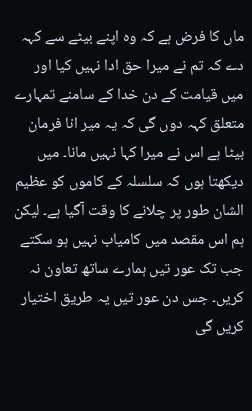ماں کا فرض ہے کہ وہ اپنے بیٹے سے کہہ دے کہ تم نے میرا حق ادا نہیں کیا اور میں قیامت کے دن خدا کے سامنے تمہارے متعلق کہہ دوں گی کہ یہ میر انا فرمان بیٹا ہے اس نے میرا کہا نہیں مانا۔ میں دیکھتا ہوں کہ سلسلہ کے کاموں کو عظیم الشان طور پر چلانے کا وقت آگیا ہے۔ لیکن ہم اس مقصد میں کامیاب نہیں ہو سکتے جب تک عور تیں ہمارے ساتھ تعاون نہ کریں۔ جس دن عور تیں یہ طریق اختیار کریں گی